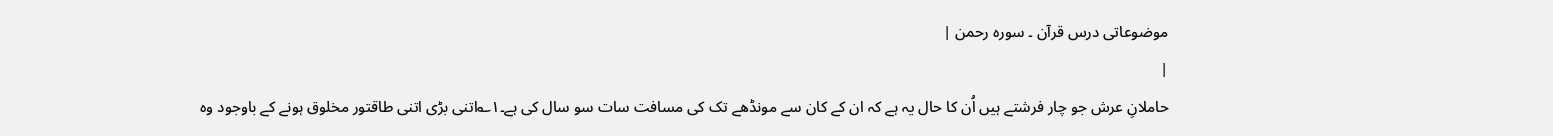موضوعاتی درس قرآن ۔ سورہ رحمن |
|
حاملانِ عرش جو چار فرشتے ہیں اُن کا حال یہ ہے کہ ان کے کان سے مونڈھے تک کی مسافت سات سو سال کی ہے۔۱؎اتنی بڑی اتنی طاقتور مخلوق ہونے کے باوجود وہ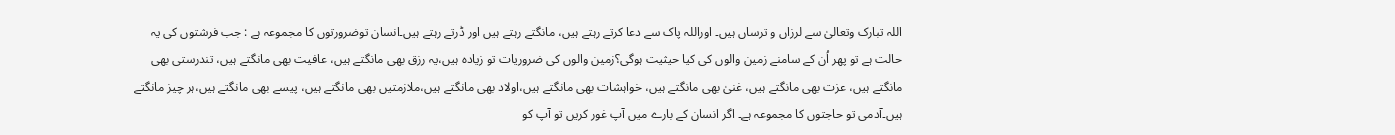اللہ تبارک وتعالیٰ سے لرزاں و ترساں ہیں۔ اوراللہ پاک سے دعا کرتے رہتے ہیں، مانگتے رہتے ہیں اور ڈرتے رہتے ہیں۔انسان توضرورتوں کا مجموعہ ہے : جب فرشتوں کی یہ حالت ہے تو پھر اُن کے سامنے زمین والوں کی کیا حیثیت ہوگی؟زمین والوں کی ضروریات تو زیادہ ہیں،یہ رزق بھی مانگتے ہیں، عافیت بھی مانگتے ہیں، تندرستی بھی مانگتے ہیں، عزت بھی مانگتے ہیں، غنیٰ بھی مانگتے ہیں، خواہشات بھی مانگتے ہیں،اولاد بھی مانگتے ہیں،ملازمتیں بھی مانگتے ہیں، پیسے بھی مانگتے ہیں،ہر چیز مانگتے ہیں۔آدمی تو حاجتوں کا مجموعہ ہے۔ اگر انسان کے بارے میں آپ غور کریں تو آپ کو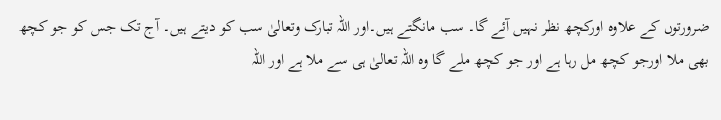ضرورتوں کے علاوہ اورکچھ نظر نہیں آئے گا۔ سب مانگتے ہیں۔اور اللہ تبارک وتعالیٰ سب کو دیتے ہیں۔ آج تک جس کو جو کچھ بھی ملا اورجو کچھ مل رہا ہے اور جو کچھ ملے گا وہ اللہ تعالیٰ ہی سے ملا ہے اور اللہ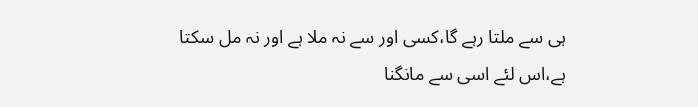ہی سے ملتا رہے گا،کسی اور سے نہ ملا ہے اور نہ مل سکتا ہے،اس لئے اسی سے مانگنا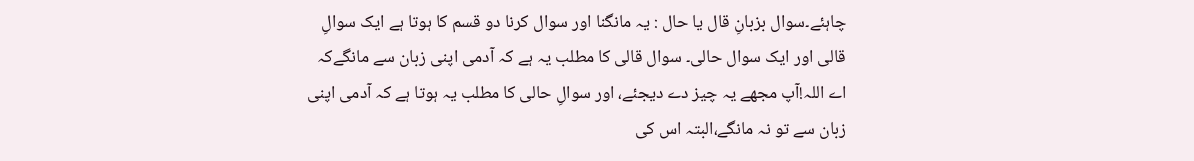چاہئے۔سوال بزبانِ قال یا حال : یہ مانگنا اور سوال کرنا دو قسم کا ہوتا ہے ایک سوالِ قالی اور ایک سوال حالی۔ سوال قالی کا مطلب یہ ہے کہ آدمی اپنی زبان سے مانگےکہ اے اللہ!آپ مجھے یہ چیز دے دیجئے، اور سوالِ حالی کا مطلب یہ ہوتا ہے کہ آدمی اپنی زبان سے تو نہ مانگے،البتہ اس کی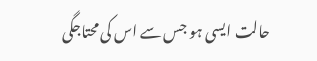حالت ایسی ہو جس سے اس کی محتاجگی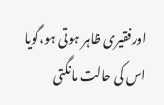اورفقیری ظاہر ہوتی ہو،گویا اس کی حالت مانگتی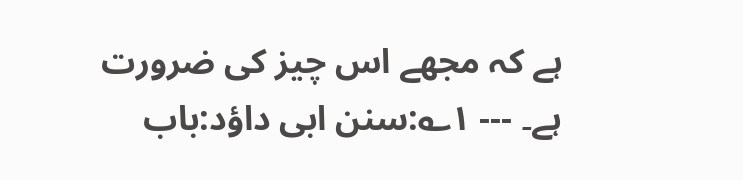ہے کہ مجھے اس چیز کی ضرورت ہے۔ --- ۱؎:سنن ابی داؤد:باب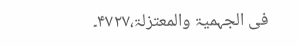فی الجہمیۃ والمعتزلۃ،۴۷۲۷۔